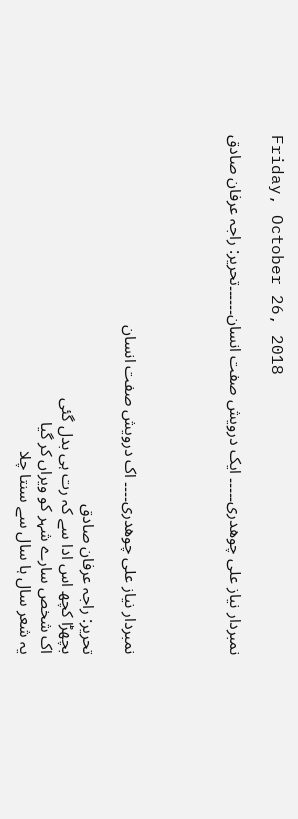Friday, October 26, 2018

نمبردار نیاز علی چوھدری۔۔۔۔۔ ایک درویش صفت انسان۔۔۔۔۔۔تحریر: راجہ عرفان صادق




نمبردار نیاز علی چوھدری۔۔۔۔ اک درویش صفت انسان

تحریر: راجہ عرفان صادق
بچھڑا کچھ اس ادا سے کہ رت ہی بدل گئی
اک شخص سارے شہر کو ویراں کر گیا
یہ شعر سال ہا سال سے سنتا چلا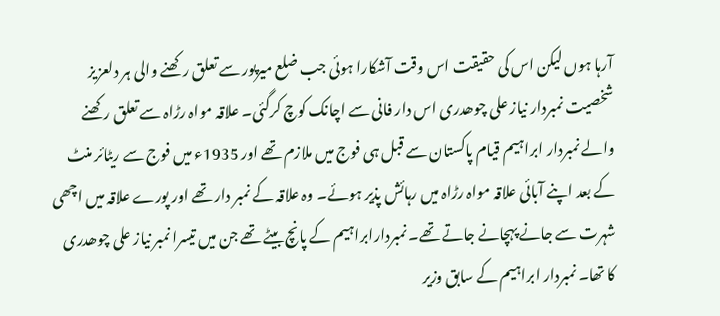آرہا ہوں لیکن اس کی حقیقت اس وقت آشکارا ہوئی جب ضلع میرپور سے تعلق رکھنے والی ہر دلعزیز شخصیت نمبردار نیاز علی چوھدری اس دار فانی سے اچانک کوچ کرگئی۔ علاقہ مواہ رڑاہ سے تعلق رکھنے والے نمبردار ابراہیم قیام پاکستان سے قبل ہی فوج میں ملازم تھے اور 1935ء میں فوج سے ریٹائر منٹ کے بعد اپنے آبائی علاقہ مواہ رڑاہ میں رہائش پذیر ہوئے۔ وہ علاقہ کے نمبر دار تھے اور پورے علاقہ میں اچھی شہرت سے جانے پہچانے جاتے تھے۔ نمبردارابراہیم کے پانچ بیٹے تھے جن میں تیسرا نمبر نیاز علی چوھدری کا تھا۔ نمبردار ابراہیم کے سابق وزیر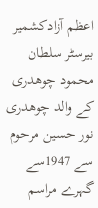اعظم آزادکشمیر بیرسٹر سلطان محمود چوھدری کے والد چوھدری نور حسین مرحوم سے 1947سے گہرے مراسم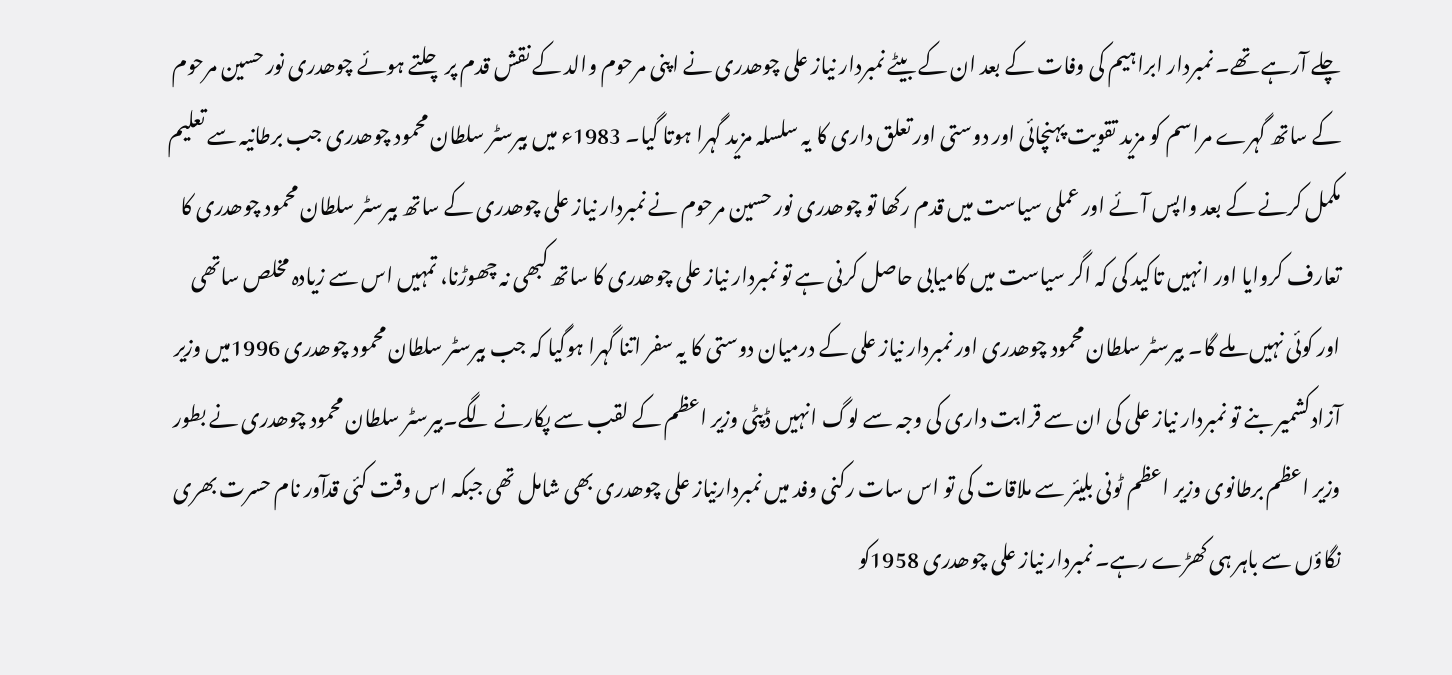چلے آرہے تھے۔ نمبردار ابراہیم کی وفات کے بعد ان کے بیٹے نمبردار نیاز علی چوھدری نے اپنی مرحوم والد کے نقش قدم پر چلتے ہوئے چوھدری نور حسین مرحوم کے ساتھ گہرے مراسم کو مزید تقویت پہنچائی اور دوستی اور تعلق داری کا یہ سلسلہ مزید گہرا ہوتا گیا۔ 1983ء میں بیرسٹر سلطان محمود چوھدری جب برطانیہ سے تعلیم مکمل کرنے کے بعد واپس آئے اور عملی سیاست میں قدم رکھا تو چوھدری نور حسین مرحوم نے نمبردار نیاز علی چوھدری کے ساتھ بیرسٹر سلطان محمود چوھدری کا تعارف کروایا اور انہیں تاکید کی کہ اگر سیاست میں کامیابی حاصل کرنی ہے تو نمبردار نیاز علی چوھدری کا ساتھ کبھی نہ چھوڑنا، تمہیں اس سے زیادہ مخلص ساتھی اور کوئی نہیں ملے گا۔ بیرسٹر سلطان محمود چوھدری اور نمبردار نیاز علی کے درمیان دوستی کا یہ سفر اتنا گہرا ہوگیا کہ جب بیرسٹر سلطان محمود چوھدری 1996میں وزیر آزادکشمیر بنے تو نمبردار نیاز علی کی ان سے قرابت داری کی وجہ سے لوگ انہیں ڈپٹی وزیر اعظم کے لقب سے پکارنے لگے۔بیرسٹر سلطان محمود چوھدری نے بطور وزیر اعظم برطانوی وزیر اعظم ٹونی بلیئر سے ملاقات کی تو اس سات رکنی وفد میں نمبردارنیاز علی چوھدری بھی شامل تھی جبکہ اس وقت کئی قدآور نام حسرت بھری نگاؤں سے باہر ہی کھڑے رہے۔ نمبردار نیاز علی چوھدری 1958کو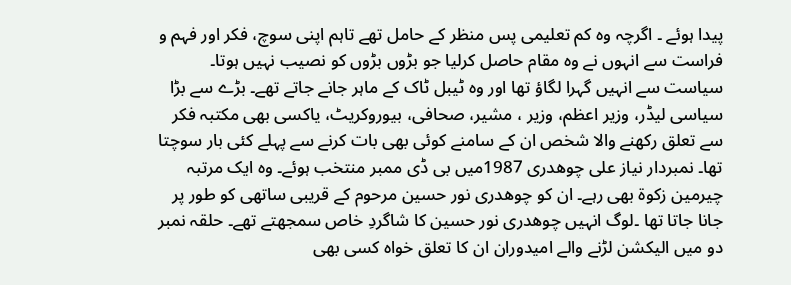پیدا ہوئے ۔ اگرچہ وہ کم تعلیمی پس منظر کے حامل تھے تاہم اپنی سوچ، فکر اور فہم و فراست سے انہوں نے وہ مقام حاصل کرلیا جو بڑوں بڑوں کو نصیب نہیں ہوتا۔ سیاست سے انہیں گہرا لگاؤ تھا اور وہ ٹیبل ٹاک کے ماہر جانے جاتے تھے۔ بڑے سے بڑا سیاسی لیڈر، وزیر اعظم، وزیر ، مشیر، صحافی، بیوروکریٹ، یاکسی بھی مکتبہ فکر سے تعلق رکھنے والا شخص ان کے سامنے کوئی بھی بات کرنے سے پہلے کئی بار سوچتا تھا۔ نمبردار نیاز علی چوھدری 1987میں بی ڈی ممبر منتخب ہوئے۔ وہ ایک مرتبہ چیرمین زکوۃ بھی رہے۔ ان کو چوھدری نور حسین مرحوم کے قریبی ساتھی کو طور پر جانا جاتا تھا ۔لوگ انہیں چوھدری نور حسین کا شاگردِ خاص سمجھتے تھے۔ حلقہ نمبر دو میں الیکشن لڑنے والے امیدوران ان کا تعلق خواہ کسی بھی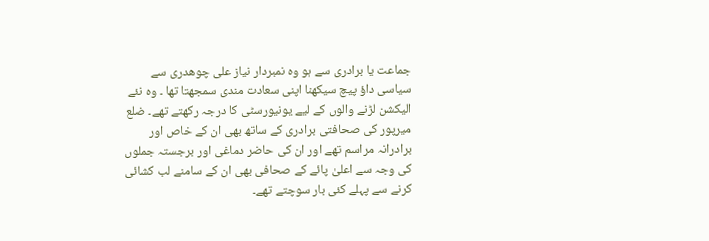جماعت یا برادری سے ہو وہ نمبردار نیاز علی چوھدری سے سیاسی داؤ پیچ سیکھنا اپنی سعادت مندی سمجھتا تھا ۔ وہ نئے الیکشن لڑنے والوں کے لیے یونیورسٹی کا درجہ رکھتے تھے۔ ضلع میرپور کی صحافتی برادری کے ساتھ بھی ان کے خاص اور برادرانہ مراسم تھے اور ان کی حاضر دماغی اور برجستہ جملوں کی وجہ سے اعلیٰ پائے کے صحافی بھی ان کے سامنے لب کشائی کرنے سے پہلے کئی بار سوچتے تھے۔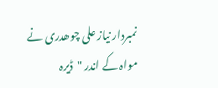نمبردار نیاز علی چوھدری نے مواہ کے اندر "ڈیرہ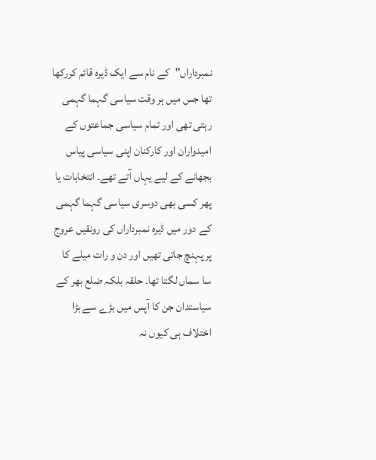نمبرداراں"کے نام سے ایک ڈیرہ قائم کررکھا تھا جس میں ہر وقت سیاسی گہما گہمی رہتی تھی اور تمام سیاسی جماعتوں کے امیدواران اور کارکنان اپنی سیاسی پیاس بجھانے کے لیے یہاں آتے تھے۔ انتخابات یا پھر کسی بھی دوسری سیاسی گہما گہمی کے دور میں ڈیرہ نمبرداراں کی رونقیں عروج پر پہنچ جاتی تھیں اور دن و رات میلے کا سا سماں لگتا تھا۔ حلقہ بلکہ ضلع بھر کے سیاستدان جن کا آپس میں بڑے سے بڑا اختلاف ہی کیوں نہ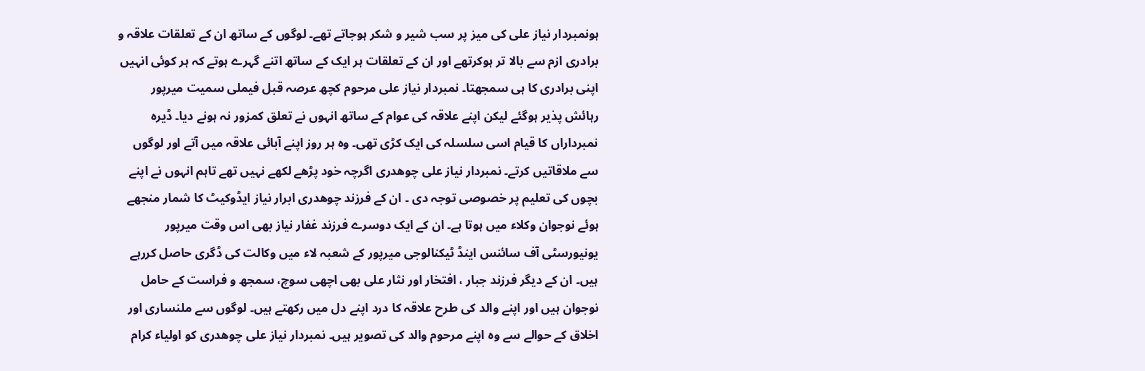ہونمبردار نیاز علی کی میز پر سب شیر و شکر ہوجاتے تھے۔ لوگوں کے ساتھ ان کے تعلقات علاقہ و برادری ازم سے بالا تر ہوکرتھے اور ان کے تعلقات ہر ایک کے ساتھ اتنے گہرے ہوتے کہ ہر کوئی انہیں اپنی برادری کا ہی سمجھتا۔ نمبردار نیاز علی مرحوم کچھ عرصہ قبل فیملی سمیت میرپور رہائش پذیر ہوگئے لیکن اپنے علاقہ کی عوام کے ساتھ انہوں نے تعلق کمزور نہ ہونے دیا۔ ڈیرہ نمبرداراں کا قیام اسی سلسلہ کی ایک کڑی تھی۔ وہ ہر روز اپنے آبائی علاقہ میں آتے اور لوگوں سے ملاقاتیں کرتے۔ نمبردار نیاز علی چوھدری اگرچہ خود پڑھے لکھے نہیں تھے تاہم انہوں نے اپنے بچوں کی تعلیم پر خصوصی توجہ دی ۔ ان کے فرزند چوھدری ابرار نیاز ایڈوکیٹ کا شمار منجھے ہوئے نوجوان وکلاء میں ہوتا ہے۔ ان کے ایک دوسرے فرزند غفار نیاز بھی اس وقت میرپور یونیورسٹی آف سائنس اینڈ ٹیکنالوجی میرپور کے شعبہ لاء میں وکالت کی ڈگری حاصل کررہے ہیں۔ ان کے دیگر فرزند جبار ، افتخار اور نثار علی بھی اچھی سوچ، سمجھ و فراست کے حامل نوجوان ہیں اور اپنے والد کی طرح علاقہ کا درد اپنے دل میں رکھتے ہیں۔ لوگوں سے ملنساری اور اخلاق کے حوالے سے وہ اپنے مرحوم والد کی تصویر ہیں۔ نمبردار نیاز علی چوھدری کو اولیاء کرام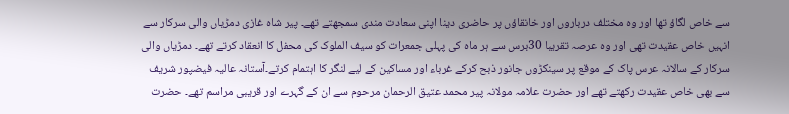سے خاص لگاؤ تھا اور وہ مختلف درباروں اور خانقاؤں پر حاضری دینا اپنی سعادت مندی سمجھتے تھے۔ پیر شاہ غازی دمڑیاں والی سرکار سے انہیں خاص عقیدت تھی اور وہ عرصہ تقریبا 30برس سے ہر ماہ کی پہلی جمعرات کو سیف الملوک کی محفل کا انعقاد کرتے تھے۔ دمڑیاں والی سرکار کے سالانہ عرس پاک کے موقع پر سینکڑوں جانور ذبح کرکے غرباء اور مساکین کے لیے لنگر کا اہتمام کرتے۔آستانہ عالیہ فیضپور شریف سے بھی خاص عقیدت رکھتے تھے اور حضرت علامہ مولانہ پیر محمد عتیق الرحمان مرحوم سے ان کے گہرے اور قریبی مراسم تھے۔ حضرت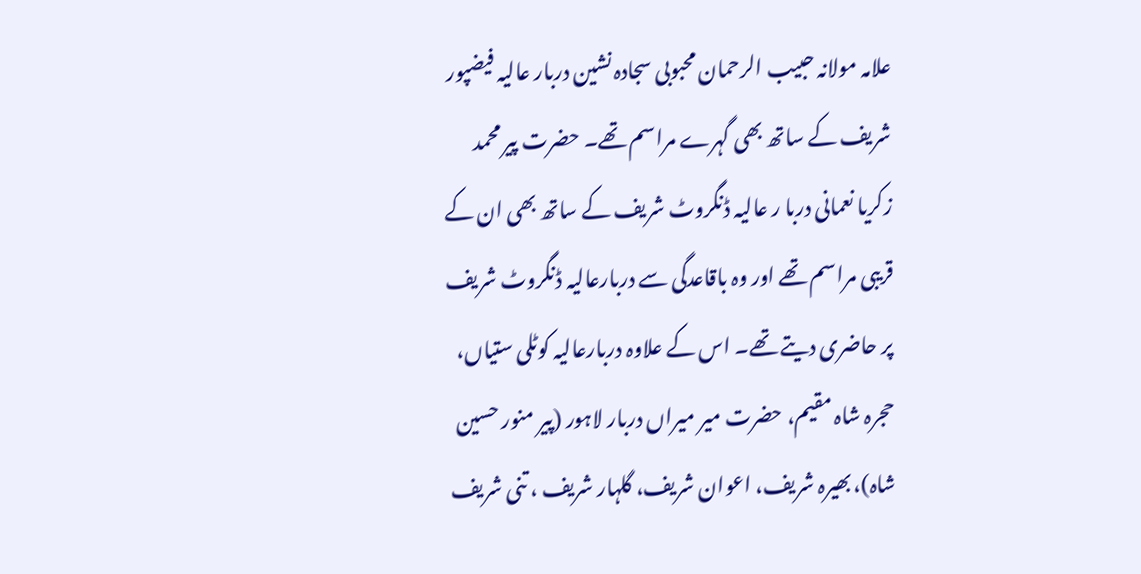علامہ مولانہ حبیب الرحمان محبوبی سجادہ نشین دربار عالیہ فیضپور شریف کے ساتھ بھی گہرے مراسم تھے۔ حضرت پیر محمد زکریا نعمانی دربا ر عالیہ ڈنگروٹ شریف کے ساتھ بھی ان کے قریبی مراسم تھے اور وہ باقاعدگی سے دربارعالیہ ڈنگروٹ شریف پر حاضری دیتے تھے۔ اس کے علاوہ دربارعالیہ کوٹلی ستیاں، حجرہ شاہ مقیم، حضرت میر میراں دربار لاہور (پیر منور حسین شاہ)، بھیرہ شریف، اعوان شریف، گلہار شریف ، تنی شریف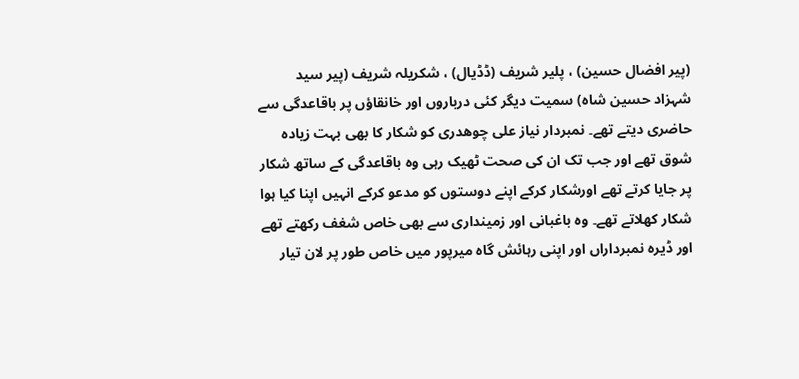(پیر افضال حسین) ، پلیر شریف (ڈڈیال) ، شکریلہ شریف (پیر سید شہزاد حسین شاہ) سمیت دیگر کئی درباروں اور خانقاؤں پر باقاعدگی سے حاضری دیتے تھے۔ نمبردار نیاز علی چوھدری کو شکار کا بھی بہت زیادہ شوق تھے اور جب تک ان کی صحت ٹھیک رہی وہ باقاعدگی کے ساتھ شکار پر جایا کرتے تھے اورشکار کرکے اپنے دوستوں کو مدعو کرکے انہیں اپنا کیا ہوا شکار کھلاتے تھے۔ وہ باغبانی اور زمینداری سے بھی خاص شغف رکھتے تھے اور ڈیرہ نمبرداراں اور اپنی رہائش گاہ میرپور میں خاص طور پر لان تیار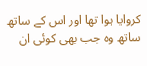کروایا ہوا تھا اور اس کے ساتھ ساتھ وہ جب بھی کوئی ان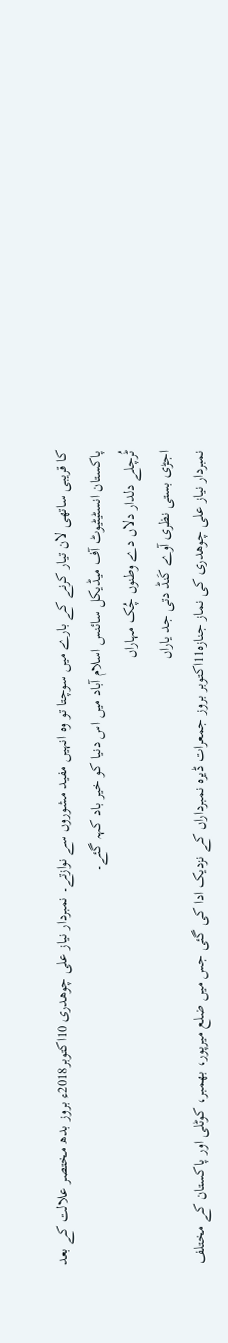کا قریبی ساتھی لان تیار کرنے کے بارے میں سوچتا تو وہ انہیں مفید مشوروں سے نوازتے۔ نمبردار نیاز علی چوھدری 10اکتوبر2018ء بروز بدھ مختصر علالت کے بعد پاکستان انسٹیٹیوٹ آف میڈیکل سائنس اسلام آباد میں اس دنیا کو خیر باد کہہ گئے۔
ٹُرچلے دلدار دلاں دے وطنوں چُک مہاراں
اجڑی بستی نظری آوے کَنڈ دتی جد یاراں
نمبردار نیاز علی چوھدری کی نماز جنازہ11اکتوبر بروز جمعرات ڈیرہ نمبرداراں کے نزدیک ادا کی گئی جس میں ضلع میرپور، بھمبر، کوٹلی اور پاکستان کے مختلف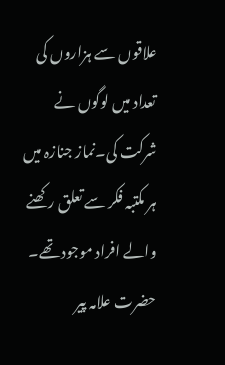علاقوں سے ہزاروں کی تعداد میں لوگوں نے شرکت کی۔نماز جنازہ میں ہر مکتبہ فکر سے تعلق رکھنے والے افراد موجود تھے۔ حضرت علامہ پیر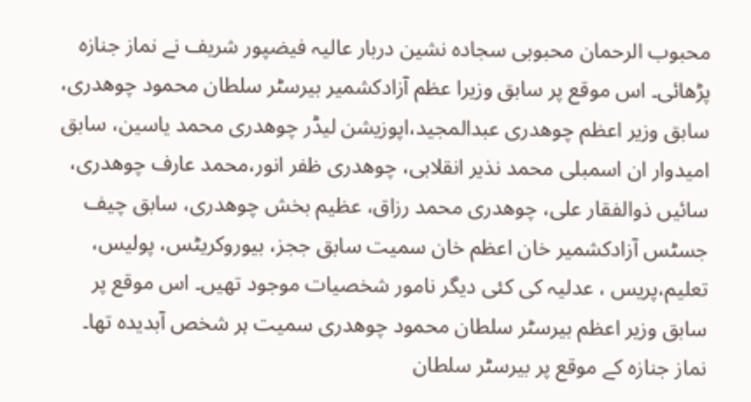محبوب الرحمان محبوبی سجادہ نشین دربار عالیہ فیضپور شریف نے نماز جنازہ پڑھائی۔ اس موقع پر سابق وزیرا عظم آزادکشمیر بیرسٹر سلطان محمود چوھدری، سابق وزیر اعظم چوھدری عبدالمجید،اپوزیشن لیڈر چوھدری محمد یاسین، سابق امیدوار ان اسمبلی محمد نذیر انقلابی، چوھدری ظفر انور،محمد عارف چوھدری، سائیں ذوالفقار علی، چوھدری محمد رزاق، عظیم بخش چوھدری، سابق چیف جسٹس آزادکشمیر خان اعظم خان سمیت سابق ججز، بیوروکریٹس، پولیس، تعلیم،پریس ، عدلیہ کی کئی دیگر نامور شخصیات موجود تھیں۔ اس موقع پر سابق وزیر اعظم بیرسٹر سلطان محمود چوھدری سمیت ہر شخص آبدیدہ تھا۔ نماز جنازہ کے موقع پر بیرسٹر سلطان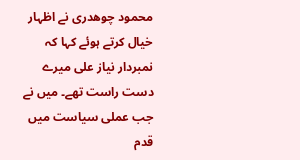محمود چوھدری نے اظہار خیال کرتے ہوئے کہا کہ نمبردار نیاز علی میرے دست راست تھے۔ میں نے جب عملی سیاست میں قدم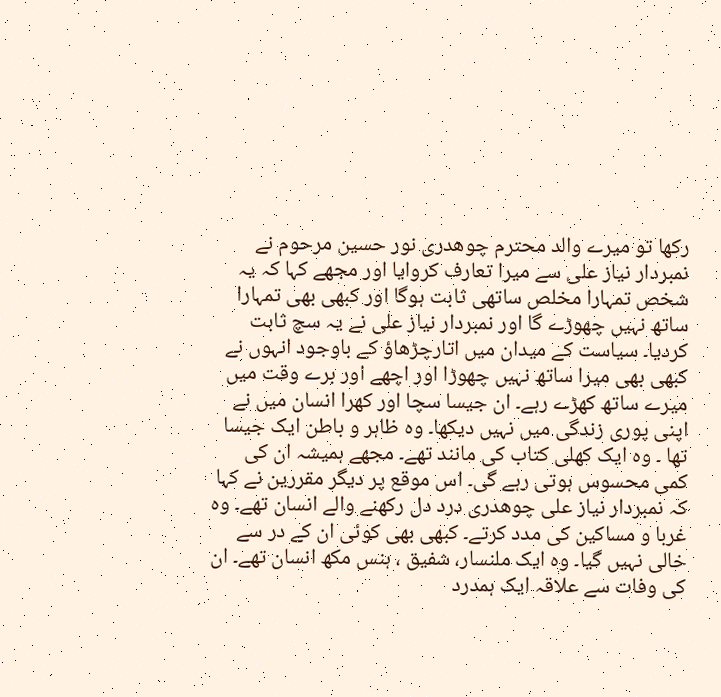رکھا تو میرے والد محترم چوھدری نور حسین مرحوم نے نمبردار نیاز علی سے میرا تعارف کروایا اور مجھے کہا کہ یہ شخص تمہارا مخلص ساتھی ثابت ہوگا اور کبھی بھی تمہارا ساتھ نہیں چھوڑے گا اور نمبردار نیاز علی نے یہ سچ ثابت کردیا۔ سیاست کے میدان میں اتارچڑھاؤ کے باوجود انہوں نے کبھی بھی میرا ساتھ نہیں چھوڑا اور اچھے اور برے وقت میں میرے ساتھ کھڑے رہے۔ ان جیسا سچا اور کھرا انسان میں نے اپنی پوری زندگی میں نہیں دیکھا۔ وہ ظاہر و باطن ایک جیسا تھا ۔ وہ ایک کھلی کتاب کی مانند تھے۔ مجھے ہمیشہ ان کی کمی محسوس ہوتی رہے گی۔ اس موقع پر دیگر مقررین نے کہا کہ نمبردار نیاز علی چوھدری درد دل رکھنے والے انسان تھے۔ وہ غربا و مساکین کی مدد کرتے۔ کبھی بھی کوئی ان کے در سے خالی نہیں گیا۔ وہ ایک ملنسار، شفیق ، ہنس مکھ انسان تھے۔ ان کی وفات سے علاقہ ایک ہمدرد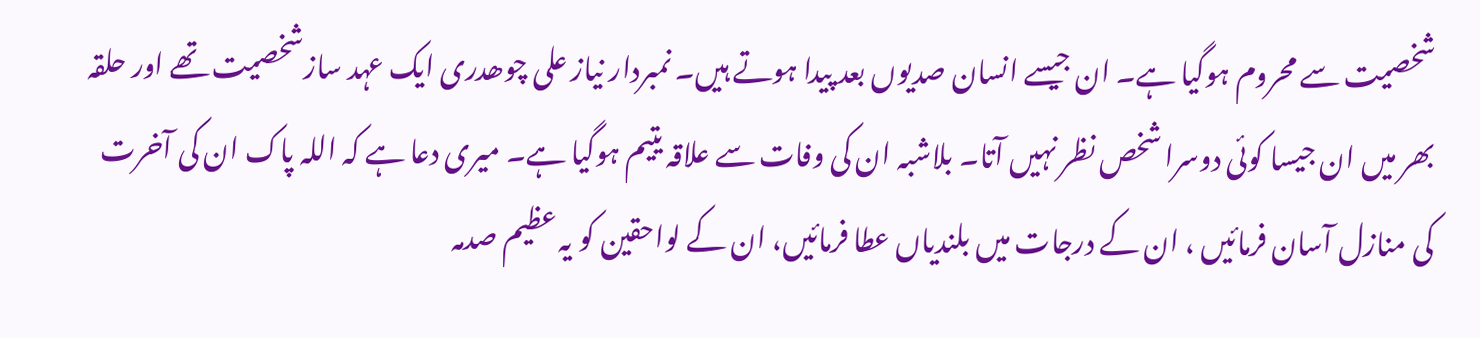شخصیت سے محروم ہوگیا ہے۔ ان جیسے انسان صدیوں بعد پیدا ہوتے ہیں۔ نمبردار نیاز علی چوھدری ایک عہد سازشخصیت تھے اور حلقہ بھر میں ان جیسا کوئی دوسرا شخص نظر نہیں آتا۔ بلاشبہ ان کی وفات سے علاقہ یتیم ہوگیا ہے۔ میری دعا ہے کہ اللہ پاک ان کی آخرت کی منازل آسان فرمائیں ، ان کے درجات میں بلندیاں عطا فرمائیں، ان کے لواحقین کو یہ عظیم صدمہ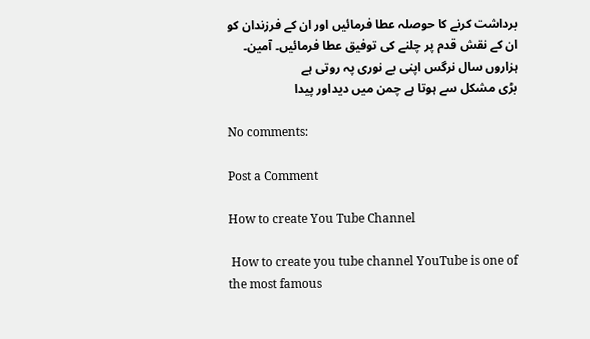برداشت کرنے کا حوصلہ عطا فرمائیں اور ان کے فرزندان کو ان کے نقش قدم پر چلنے کی توفیق عطا فرمائیں۔ آمین۔
ہزاروں سال نرگس اپنی بے نوری پہ روتی ہے
بڑی مشکل سے ہوتا ہے چمن میں دیداور پیدا

No comments:

Post a Comment

How to create You Tube Channel

 How to create you tube channel YouTube is one of the most famous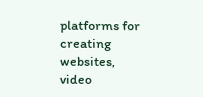platforms for creating websites, video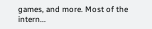games, and more. Most of the intern...